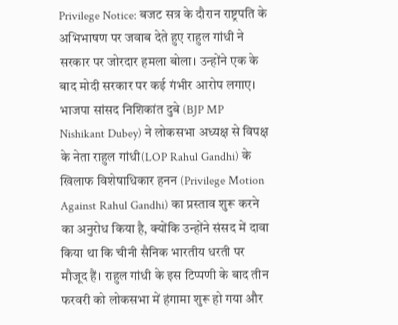Privilege Notice: बजट सत्र के दौरान राष्ट्रपति के अभिभाषण पर जवाब देते हुए राहुल गांधी ने सरकार पर जोरदार हमला बोला। उन्होंने एक के बाद मोदी सरकार पर कई गंभीर आरोप लगाए।
भाजपा सांसद निशिकांत दुबे (BJP MP Nishikant Dubey) ने लोकसभा अध्यक्ष से विपक्ष के नेता राहुल गांधी(LOP Rahul Gandhi) के खिलाफ विशेषाधिकार हनन (Privilege Motion Against Rahul Gandhi) का प्रस्ताव शुरू करने का अनुरोध किया है, क्योंकि उन्होंने संसद में दावा किया था कि चीनी सैनिक भारतीय धरती पर मौजूद हैं। राहुल गांधी के इस टिप्पणी के बाद तीन फरवरी को लोकसभा में हंगामा शुरू हो गया और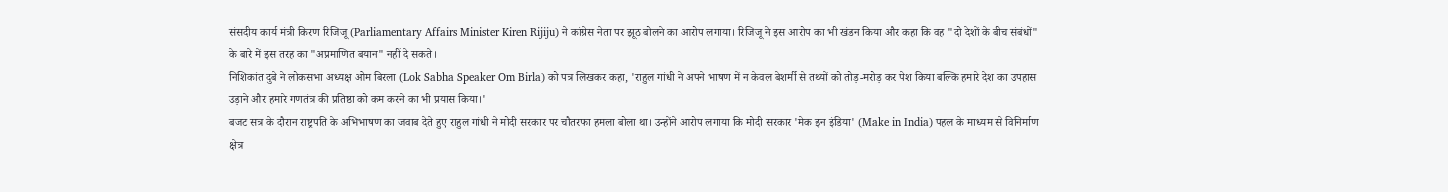संसदीय कार्य मंत्री किरण रिजिजू (Parliamentary Affairs Minister Kiren Rijiju) ने कांग्रेस नेता पर झूठ बोलने का आरोप लगाया। रिजिजू ने इस आरोप का भी खंडन किया और कहा कि वह "दो देशों के बीच संबंधों" के बारे में इस तरह का "अप्रमाणित बयान" नहीं दे सकते।
निशिकांत दुबे ने लोकसभा अध्यक्ष ओम बिरला (Lok Sabha Speaker Om Birla) को पत्र लिखकर कहा, 'राहुल गांधी ने अपने भाषण में न केवल बेशर्मी से तथ्यों को तोड़-मरोड़ कर पेश किया बल्कि हमारे देश का उपहास उड़ाने और हमारे गणतंत्र की प्रतिष्ठा को कम करने का भी प्रयास किया।'
बजट सत्र के दौरान राष्ट्रपति के अभिभाषण का जवाब देते हुए राहुल गांधी ने मोदी सरकार पर चौतरफा हमला बोला था। उन्होंने आरोप लगाया कि मोदी सरकार 'मेक इन इंडिया' (Make in India) पहल के माध्यम से विनिर्माण क्षेत्र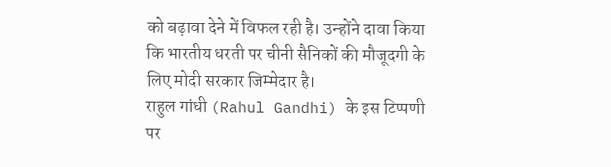को बढ़ावा देने में विफल रही है। उन्होंने दावा किया कि भारतीय धरती पर चीनी सैनिकों की मौजूदगी के लिए मोदी सरकार जिम्मेदार है।
राहुल गांधी (Rahul Gandhi) के इस टिप्पणी पर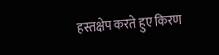हस्तक्षेप करते हुए किरण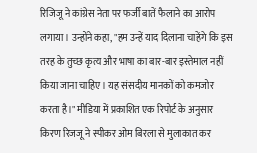रिजिजू ने कांग्रेस नेता पर फर्जी बातें फैलाने का आरोप लगाया। उन्होंने कहा, "हम उन्हें याद दिलाना चाहेंगे कि इस तरह के तुच्छ कृत्य और भाषा का बार-बार इस्तेमाल नहीं किया जाना चाहिए। यह संसदीय मानकों को कमजोर करता है।" मीडिया में प्रकाशित एक रिपोर्ट के अनुसार किरण रिजजू ने स्पीकर ओम बिरला से मुलाकात कर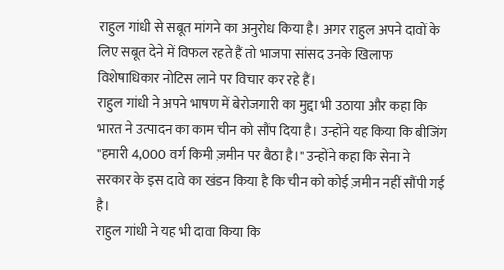राहुल गांधी से सबूत मांगने का अनुरोध किया है। अगर राहुल अपने दावों के लिए सबूत देने में विफल रहते हैं तो भाजपा सांसद उनके खिलाफ विशेषाधिकार नोटिस लाने पर विचार कर रहे हैं।
राहुल गांधी ने अपने भाषण में बेरोजगारी का मुद्दा भी उठाया और कहा कि भारत ने उत्पादन का काम चीन को सौंप दिया है। उन्होंने यह किया कि बीजिंग "हमारी 4,000 वर्ग किमी ज़मीन पर बैठा है।" उन्होंने कहा कि सेना ने सरकार के इस दावे का खंडन किया है कि चीन को कोई ज़मीन नहीं सौंपी गई है।
राहुल गांधी ने यह भी दावा किया कि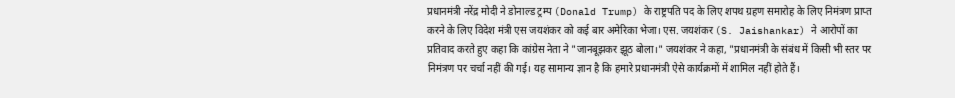प्रधानमंत्री नरेंद्र मोदी ने डोनाल्ड ट्रम्प (Donald Trump) के राष्ट्रपति पद के लिए शपथ ग्रहण समारोह के लिए निमंत्रण प्राप्त करने के लिए विदेश मंत्री एस जयशंकर को कई बार अमेरिका भेजा। एस. जयशंकर (S. Jaishankar) ने आरोपों का प्रतिवाद करते हुए कहा कि कांग्रेस नेता ने "जानबूझकर झूठ बोला।" जयशंकर ने कहा, "प्रधानमंत्री के संबंध में किसी भी स्तर पर निमंत्रण पर चर्चा नहीं की गई। यह सामान्य ज्ञान है कि हमारे प्रधानमंत्री ऐसे कार्यक्रमों में शामिल नहीं होते हैं।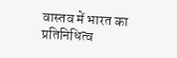वास्तव में भारत का प्रतिनिधित्व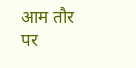आम तौर पर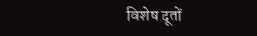विशेष दूतों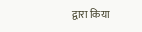द्वारा किया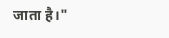जाता है।"